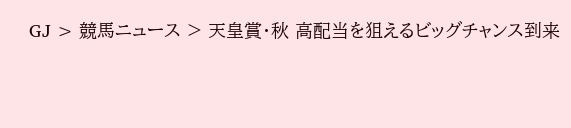GJ > 競馬ニュース > 天皇賞・秋 高配当を狙えるビッグチャンス到来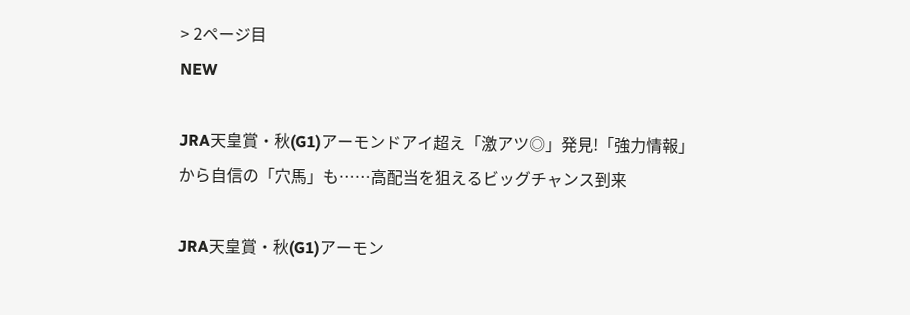> 2ページ目
NEW

JRA天皇賞・秋(G1)アーモンドアイ超え「激アツ◎」発見!「強力情報」から自信の「穴馬」も……高配当を狙えるビッグチャンス到来

JRA天皇賞・秋(G1)アーモン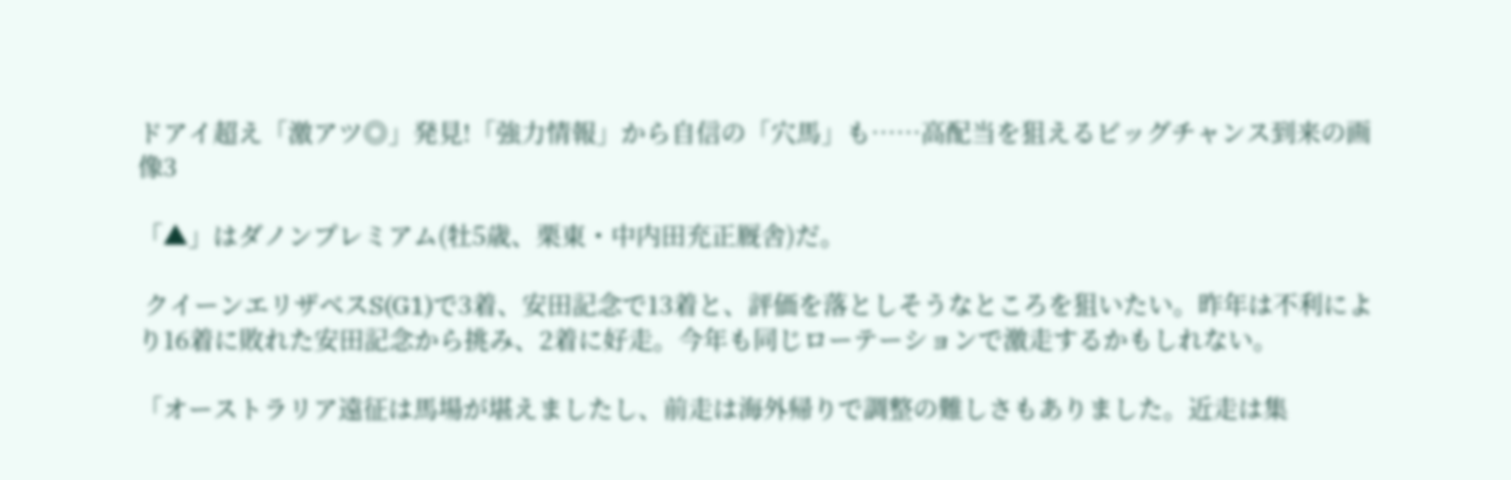ドアイ超え「激アツ◎」発見!「強力情報」から自信の「穴馬」も……高配当を狙えるビッグチャンス到来の画像3

「▲」はダノンプレミアム(牡5歳、栗東・中内田充正厩舎)だ。

 クイーンエリザベスS(G1)で3着、安田記念で13着と、評価を落としそうなところを狙いたい。昨年は不利により16着に敗れた安田記念から挑み、2着に好走。今年も同じローテーションで激走するかもしれない。

「オーストラリア遠征は馬場が堪えましたし、前走は海外帰りで調整の難しさもありました。近走は集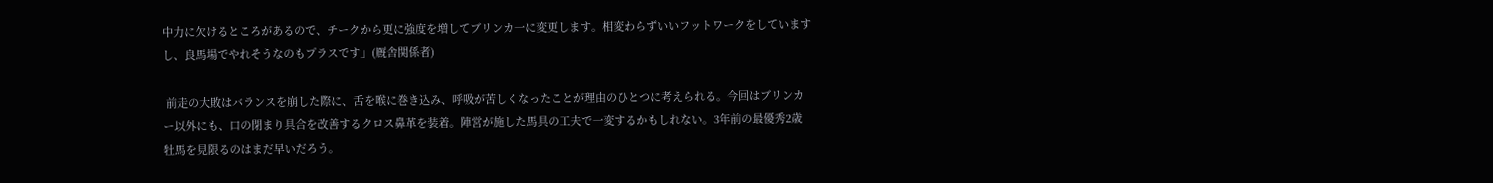中力に欠けるところがあるので、チークから更に強度を増してブリンカ一に変更します。相変わらずいいフットワークをしていますし、良馬場でやれそうなのもプラスです」(厩舎関係者)

 前走の大敗はバランスを崩した際に、舌を喉に巻き込み、呼吸が苦しくなったことが理由のひとつに考えられる。今回はブリンカー以外にも、口の閉まり具合を改善するクロス鼻革を装着。陣営が施した馬具の工夫で一変するかもしれない。3年前の最優秀2歳牡馬を見限るのはまだ早いだろう。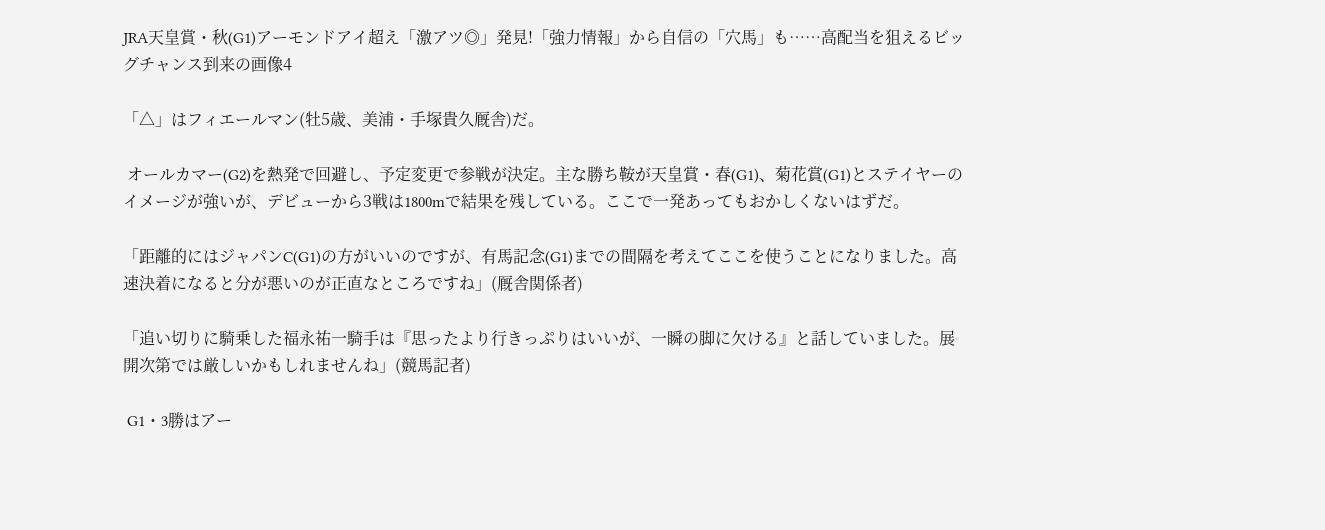JRA天皇賞・秋(G1)アーモンドアイ超え「激アツ◎」発見!「強力情報」から自信の「穴馬」も……高配当を狙えるビッグチャンス到来の画像4

「△」はフィエールマン(牡5歳、美浦・手塚貴久厩舎)だ。

 オールカマー(G2)を熱発で回避し、予定変更で参戦が決定。主な勝ち鞍が天皇賞・春(G1)、菊花賞(G1)とステイヤーのイメージが強いが、デビューから3戦は1800mで結果を残している。ここで一発あってもおかしくないはずだ。

「距離的にはジャパンC(G1)の方がいいのですが、有馬記念(G1)までの間隔を考えてここを使うことになりました。高速決着になると分が悪いのが正直なところですね」(厩舎関係者)

「追い切りに騎乗した福永祐一騎手は『思ったより行きっぷりはいいが、一瞬の脚に欠ける』と話していました。展開次第では厳しいかもしれませんね」(競馬記者)

 G1・3勝はアー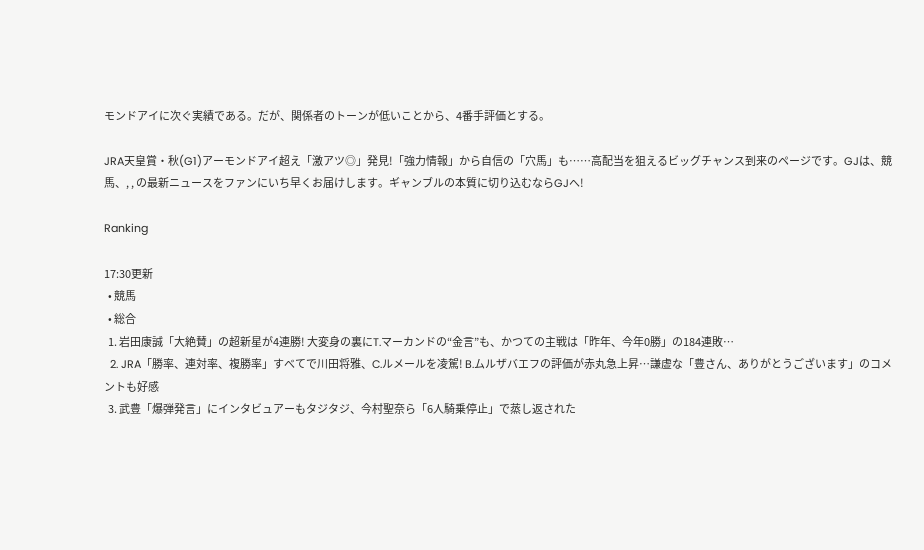モンドアイに次ぐ実績である。だが、関係者のトーンが低いことから、4番手評価とする。

JRA天皇賞・秋(G1)アーモンドアイ超え「激アツ◎」発見!「強力情報」から自信の「穴馬」も……高配当を狙えるビッグチャンス到来のページです。GJは、競馬、, , の最新ニュースをファンにいち早くお届けします。ギャンブルの本質に切り込むならGJへ!

Ranking

17:30更新
  • 競馬
  • 総合
  1. 岩田康誠「大絶賛」の超新星が4連勝! 大変身の裏にT.マーカンドの“金言”も、かつての主戦は「昨年、今年0勝」の184連敗…
  2. JRA「勝率、連対率、複勝率」すべてで川田将雅、C.ルメールを凌駕! B.ムルザバエフの評価が赤丸急上昇…謙虚な「豊さん、ありがとうございます」のコメントも好感
  3. 武豊「爆弾発言」にインタビュアーもタジタジ、今村聖奈ら「6人騎乗停止」で蒸し返された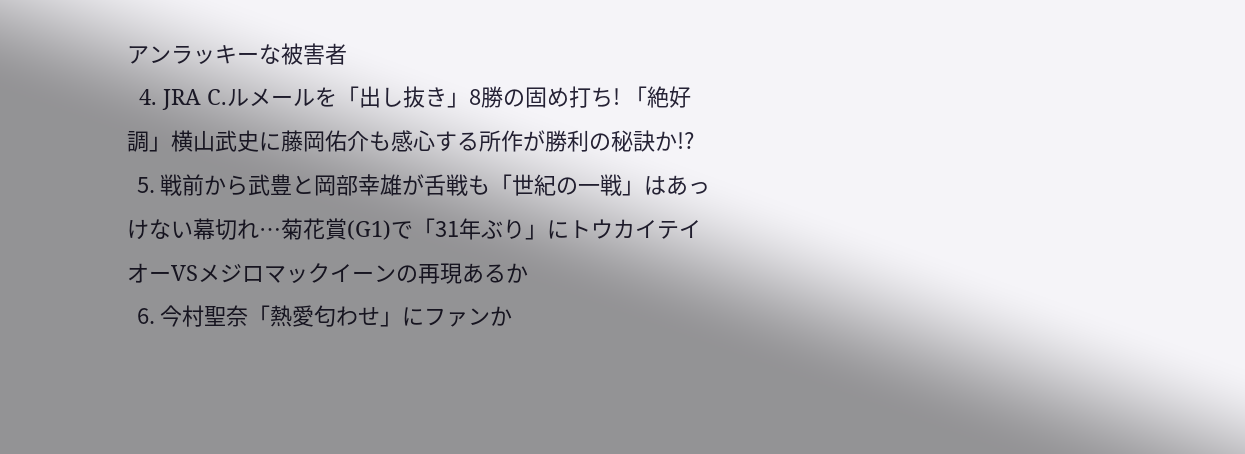アンラッキーな被害者
  4. JRA C.ルメールを「出し抜き」8勝の固め打ち! 「絶好調」横山武史に藤岡佑介も感心する所作が勝利の秘訣か!?
  5. 戦前から武豊と岡部幸雄が舌戦も「世紀の一戦」はあっけない幕切れ…菊花賞(G1)で「31年ぶり」にトウカイテイオーVSメジロマックイーンの再現あるか
  6. 今村聖奈「熱愛匂わせ」にファンか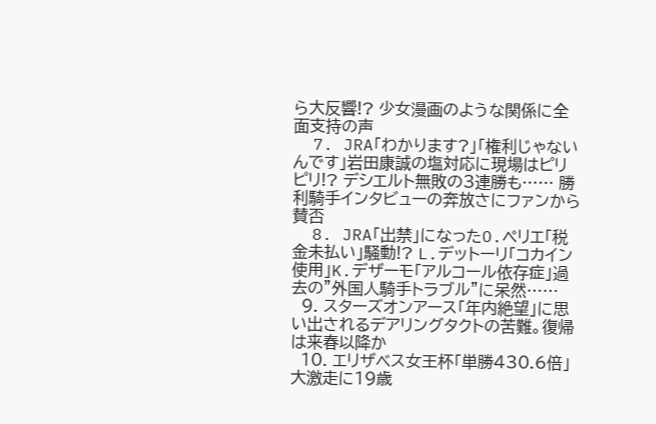ら大反響!? 少女漫画のような関係に全面支持の声
  7. JRA「わかります?」「権利じゃないんです」岩田康誠の塩対応に現場はピリピリ!? デシエルト無敗の3連勝も…… 勝利騎手インタビューの奔放さにファンから賛否
  8. JRA「出禁」になったO.ペリエ「税金未払い」騒動!? L.デットーリ「コカイン使用」K.デザーモ「アルコール依存症」過去の”外国人騎手トラブル”に呆然……
  9. スターズオンアース「年内絶望」に思い出されるデアリングタクトの苦難。復帰は来春以降か
  10. エリザベス女王杯「単勝430.6倍」大激走に19歳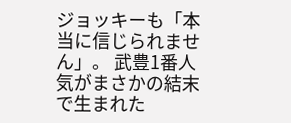ジョッキーも「本当に信じられません」。 武豊1番人気がまさかの結末で生まれた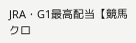JRA・G1最高配当【競馬クロ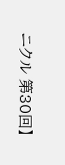ニクル 第30回】